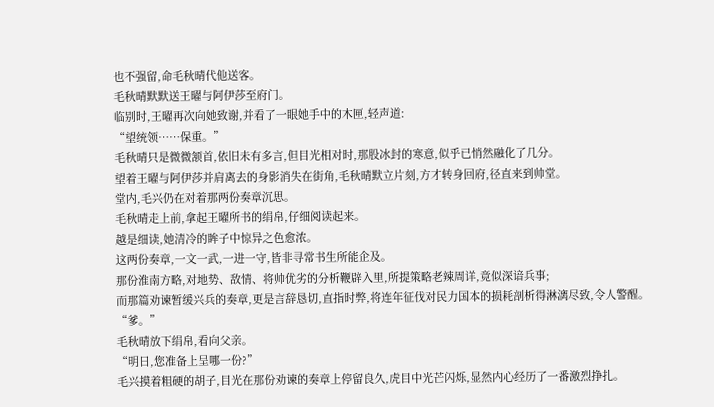也不强留,命毛秋晴代他送客。
毛秋晴默默送王曜与阿伊莎至府门。
临别时,王曜再次向她致谢,并看了一眼她手中的木匣,轻声道:
“望统领……保重。”
毛秋晴只是微微颔首,依旧未有多言,但目光相对时,那股冰封的寒意,似乎已悄然融化了几分。
望着王曜与阿伊莎并肩离去的身影消失在街角,毛秋晴默立片刻,方才转身回府,径直来到帅堂。
堂内,毛兴仍在对着那两份奏章沉思。
毛秋晴走上前,拿起王曜所书的绢帛,仔细阅读起来。
越是细读,她清冷的眸子中惊异之色愈浓。
这两份奏章,一文一武,一进一守,皆非寻常书生所能企及。
那份淮南方略,对地势、敌情、将帅优劣的分析鞭辟入里,所提策略老辣周详,竟似深谙兵事;
而那篇劝谏暂缓兴兵的奏章,更是言辞恳切,直指时弊,将连年征伐对民力国本的损耗剖析得淋漓尽致,令人警醒。
“爹。”
毛秋晴放下绢帛,看向父亲。
“明日,您准备上呈哪一份?”
毛兴摸着粗硬的胡子,目光在那份劝谏的奏章上停留良久,虎目中光芒闪烁,显然内心经历了一番激烈挣扎。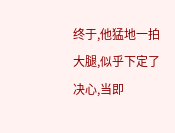终于,他猛地一拍大腿,似乎下定了决心,当即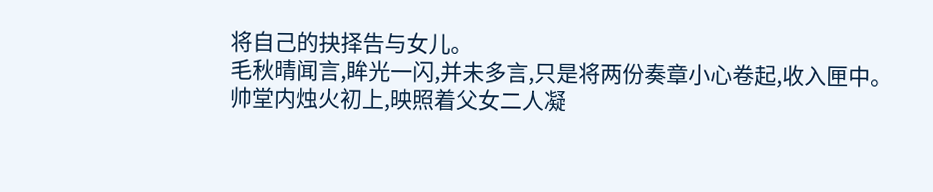将自己的抉择告与女儿。
毛秋晴闻言,眸光一闪,并未多言,只是将两份奏章小心卷起,收入匣中。
帅堂内烛火初上,映照着父女二人凝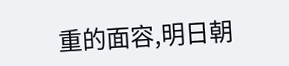重的面容,明日朝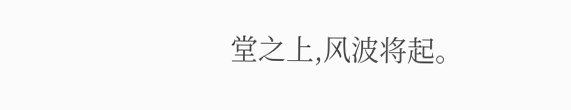堂之上,风波将起。